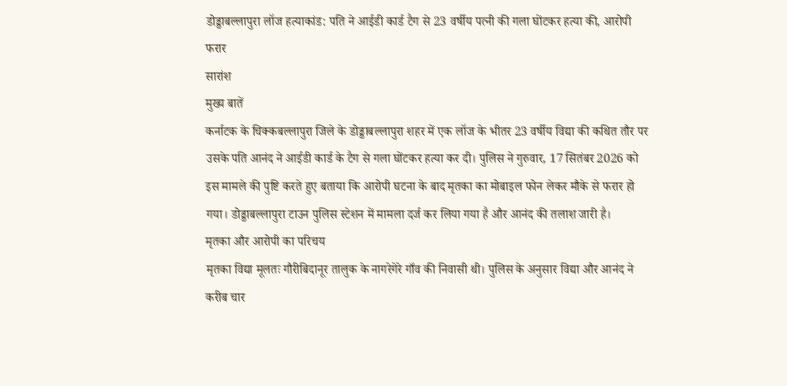डोड्डाबल्लापुरा लॉज हत्याकांड: पति ने आईडी कार्ड टैग से 23 वर्षीय पत्नी की गला घोंटकर हत्या की, आरोपी फरार
सारांश
मुख्य बातें
कर्नाटक के चिक्कबल्लापुरा जिले के डोड्डाबल्लापुरा शहर में एक लॉज के भीतर 23 वर्षीय विद्या की कथित तौर पर उसके पति आनंद ने आईडी कार्ड के टैग से गला घोंटकर हत्या कर दी। पुलिस ने गुरुवार, 17 सितंबर 2026 को इस मामले की पुष्टि करते हुए बताया कि आरोपी घटना के बाद मृतका का मोबाइल फोन लेकर मौके से फरार हो गया। डोड्डाबल्लापुरा टाउन पुलिस स्टेशन में मामला दर्ज कर लिया गया है और आनंद की तलाश जारी है।
मृतका और आरोपी का परिचय
मृतका विद्या मूलतः गौरीबिदानूर तालुक के नागरेगेरे गाँव की निवासी थी। पुलिस के अनुसार विद्या और आनंद ने करीब चार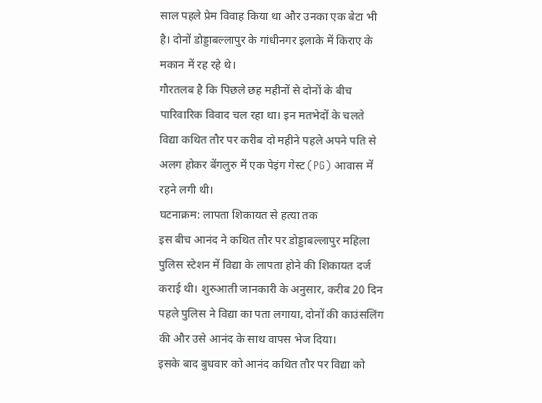साल पहले प्रेम विवाह किया था और उनका एक बेटा भी है। दोनों डोड्डाबल्लापुर के गांधीनगर इलाके में किराए के मकान में रह रहे थे।
गौरतलब है कि पिछले छह महीनों से दोनों के बीच पारिवारिक विवाद चल रहा था। इन मतभेदों के चलते विद्या कथित तौर पर करीब दो महीने पहले अपने पति से अलग होकर बेंगलुरु में एक पेइंग गेस्ट (PG) आवास में रहने लगी थी।
घटनाक्रम: लापता शिकायत से हत्या तक
इस बीच आनंद ने कथित तौर पर डोड्डाबल्लापुर महिला पुलिस स्टेशन में विद्या के लापता होने की शिकायत दर्ज कराई थी। शुरुआती जानकारी के अनुसार, करीब 20 दिन पहले पुलिस ने विद्या का पता लगाया, दोनों की काउंसलिंग की और उसे आनंद के साथ वापस भेज दिया।
इसके बाद बुधवार को आनंद कथित तौर पर विद्या को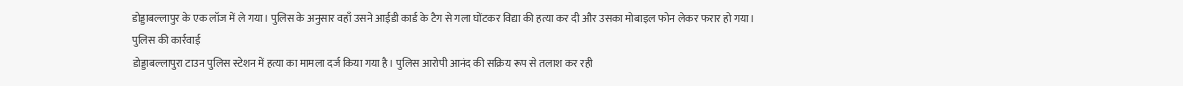डोड्डाबल्लापुर के एक लॉज में ले गया। पुलिस के अनुसार वहाँ उसने आईडी कार्ड के टैग से गला घोंटकर विद्या की हत्या कर दी और उसका मोबाइल फोन लेकर फरार हो गया।
पुलिस की कार्रवाई
डोड्डाबल्लापुरा टाउन पुलिस स्टेशन में हत्या का मामला दर्ज किया गया है। पुलिस आरोपी आनंद की सक्रिय रूप से तलाश कर रही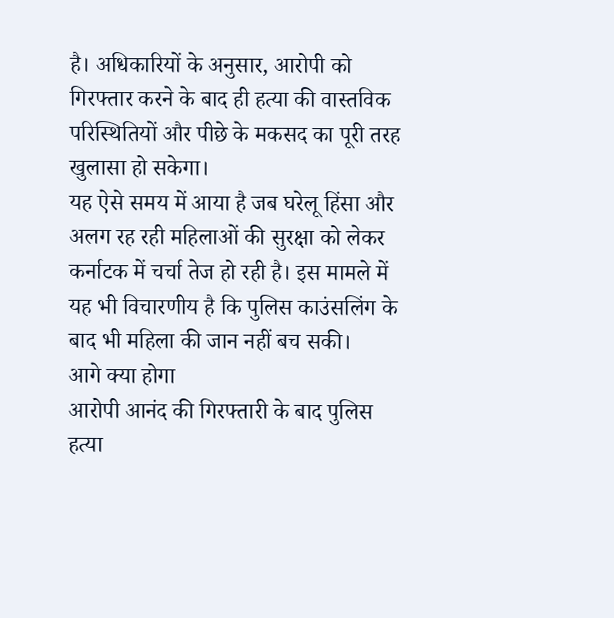है। अधिकारियों के अनुसार, आरोपी को गिरफ्तार करने के बाद ही हत्या की वास्तविक परिस्थितियों और पीछे के मकसद का पूरी तरह खुलासा हो सकेगा।
यह ऐसे समय में आया है जब घरेलू हिंसा और अलग रह रही महिलाओं की सुरक्षा को लेकर कर्नाटक में चर्चा तेज हो रही है। इस मामले में यह भी विचारणीय है कि पुलिस काउंसलिंग के बाद भी महिला की जान नहीं बच सकी।
आगे क्या होगा
आरोपी आनंद की गिरफ्तारी के बाद पुलिस हत्या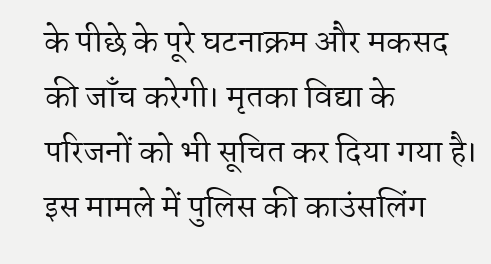के पीछे के पूरे घटनाक्रम और मकसद की जाँच करेगी। मृतका विद्या के परिजनों को भी सूचित कर दिया गया है। इस मामले में पुलिस की काउंसलिंग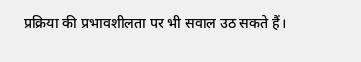प्रक्रिया की प्रभावशीलता पर भी सवाल उठ सकते हैं।